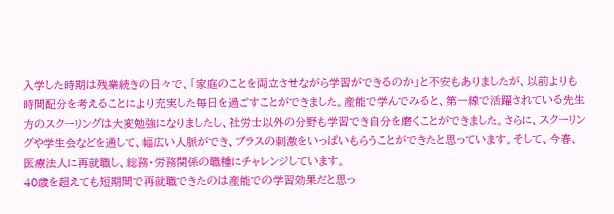入学した時期は残業続きの日々で、「家庭のことを両立させながら学習ができるのか」と不安もありましたが、以前よりも時間配分を考えることにより充実した毎日を過ごすことができました。産能で学んでみると、第一線で活躍されている先生方のスクーリングは大変勉強になりましたし、社労士以外の分野も学習でき自分を磨くことができました。さらに、スクーリングや学生会などを通して、幅広い人脈ができ、プラスの刺激をいっぱいもらうことができたと思っています。そして、今春、医療法人に再就職し、総務・労務関係の職種にチャレンジしています。
40歳を超えても短期間で再就職できたのは産能での学習効果だと思っ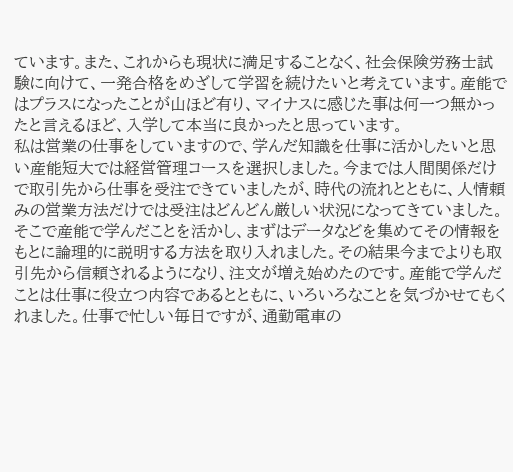ています。また、これからも現状に満足することなく、社会保険労務士試験に向けて、一発合格をめざして学習を続けたいと考えています。産能ではプラスになったことが山ほど有り、マイナスに感じた事は何一つ無かったと言えるほど、入学して本当に良かったと思っています。
私は営業の仕事をしていますので、学んだ知識を仕事に活かしたいと思い産能短大では経営管理コースを選択しました。今までは人間関係だけで取引先から仕事を受注できていましたが、時代の流れとともに、人情頼みの営業方法だけでは受注はどんどん厳しい状況になってきていました。そこで産能で学んだことを活かし、まずはデータなどを集めてその情報をもとに論理的に説明する方法を取り入れました。その結果今までよりも取引先から信頼されるようになり、注文が増え始めたのです。産能で学んだことは仕事に役立つ内容であるとともに、いろいろなことを気づかせてもくれました。仕事で忙しい毎日ですが、通勤電車の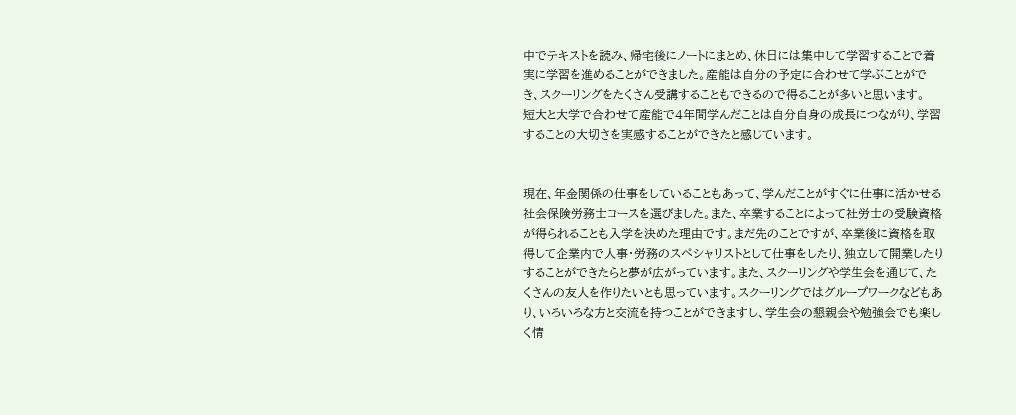中でテキストを読み、帰宅後にノートにまとめ、休日には集中して学習することで着実に学習を進めることができました。産能は自分の予定に合わせて学ぶことができ、スクーリングをたくさん受講することもできるので得ることが多いと思います。
短大と大学で合わせて産能で4年間学んだことは自分自身の成長につながり、学習することの大切さを実感することができたと感じています。


現在、年金関係の仕事をしていることもあって、学んだことがすぐに仕事に活かせる社会保険労務士コースを選びました。また、卒業することによって社労士の受験資格が得られることも入学を決めた理由です。まだ先のことですが、卒業後に資格を取得して企業内で人事・労務のスペシャリストとして仕事をしたり、独立して開業したりすることができたらと夢が広がっています。また、スクーリングや学生会を通じて、たくさんの友人を作りたいとも思っています。スクーリングではグループワークなどもあり、いろいろな方と交流を持つことができますし、学生会の懇親会や勉強会でも楽しく情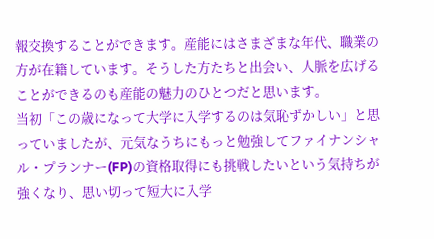報交換することができます。産能にはさまざまな年代、職業の方が在籍しています。そうした方たちと出会い、人脈を広げることができるのも産能の魅力のひとつだと思います。
当初「この歳になって大学に入学するのは気恥ずかしい」と思っていましたが、元気なうちにもっと勉強してファイナンシャル・プランナー(FP)の資格取得にも挑戦したいという気持ちが強くなり、思い切って短大に入学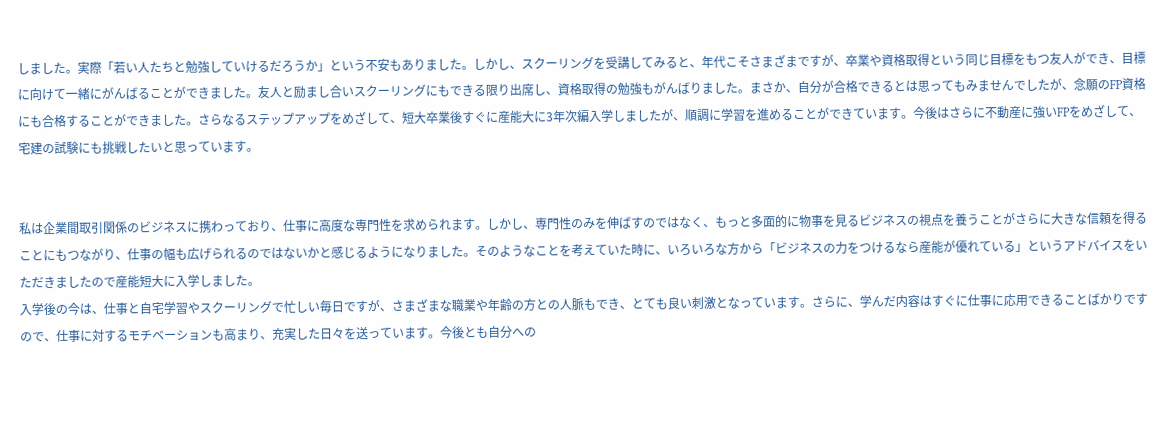しました。実際「若い人たちと勉強していけるだろうか」という不安もありました。しかし、スクーリングを受講してみると、年代こそさまざまですが、卒業や資格取得という同じ目標をもつ友人ができ、目標に向けて一緒にがんばることができました。友人と励まし合いスクーリングにもできる限り出席し、資格取得の勉強もがんばりました。まさか、自分が合格できるとは思ってもみませんでしたが、念願のFP資格にも合格することができました。さらなるステップアップをめざして、短大卒業後すぐに産能大に3年次編入学しましたが、順調に学習を進めることができています。今後はさらに不動産に強いFPをめざして、宅建の試験にも挑戦したいと思っています。


私は企業間取引関係のビジネスに携わっており、仕事に高度な専門性を求められます。しかし、専門性のみを伸ばすのではなく、もっと多面的に物事を見るビジネスの視点を養うことがさらに大きな信頼を得ることにもつながり、仕事の幅も広げられるのではないかと感じるようになりました。そのようなことを考えていた時に、いろいろな方から「ビジネスの力をつけるなら産能が優れている」というアドバイスをいただきましたので産能短大に入学しました。
入学後の今は、仕事と自宅学習やスクーリングで忙しい毎日ですが、さまざまな職業や年齢の方との人脈もでき、とても良い刺激となっています。さらに、学んだ内容はすぐに仕事に応用できることばかりですので、仕事に対するモチベーションも高まり、充実した日々を送っています。今後とも自分への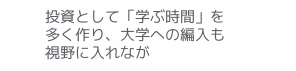投資として「学ぶ時間」を多く作り、大学への編入も視野に入れなが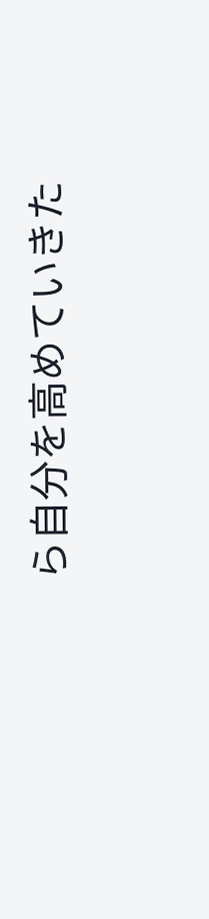ら自分を高めていきた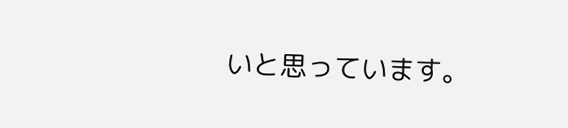いと思っています。